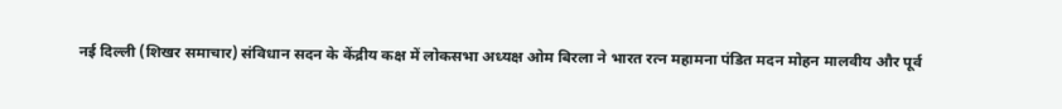नई दिल्ली (शिखर समाचार) संविधान सदन के केंद्रीय कक्ष में लोकसभा अध्यक्ष ओम बिरला ने भारत रत्न महामना पंडित मदन मोहन मालवीय और पूर्व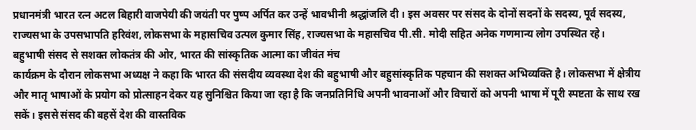प्रधानमंत्री भारत रत्न अटल बिहारी वाजपेयी की जयंती पर पुष्प अर्पित कर उन्हें भावभीनी श्रद्धांजलि दी। इस अवसर पर संसद के दोनों सदनों के सदस्य, पूर्व सदस्य, राज्यसभा के उपसभापति हरिवंश, लोकसभा के महासचिव उत्पल कुमार सिंह, राज्यसभा के महासचिव पी.सी. मोदी सहित अनेक गणमान्य लोग उपस्थित रहे।
बहुभाषी संसद से सशक्त लोकतंत्र की ओर, भारत की सांस्कृतिक आत्मा का जीवंत मंच
कार्यक्रम के दौरान लोकसभा अध्यक्ष ने कहा कि भारत की संसदीय व्यवस्था देश की बहुभाषी और बहुसांस्कृतिक पहचान की सशक्त अभिव्यक्ति है। लोकसभा में क्षेत्रीय और मातृ भाषाओं के प्रयोग को प्रोत्साहन देकर यह सुनिश्चित किया जा रहा है कि जनप्रतिनिधि अपनी भावनाओं और विचारों को अपनी भाषा में पूरी स्पष्टता के साथ रख सकें। इससे संसद की बहसें देश की वास्तविक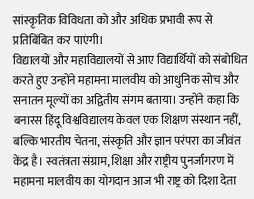सांस्कृतिक विविधता को और अधिक प्रभावी रूप से प्रतिबिंबित कर पाएंगी।
विद्यालयों और महाविद्यालयों से आए विद्यार्थियों को संबोधित करते हुए उन्होंने महामना मालवीय को आधुनिक सोच और सनातन मूल्यों का अद्वितीय संगम बताया। उन्होंने कहा कि बनारस हिंदू विश्वविद्यालय केवल एक शिक्षण संस्थान नहीं, बल्कि भारतीय चेतना, संस्कृति और ज्ञान परंपरा का जीवंत केंद्र है। स्वतंत्रता संग्राम, शिक्षा और राष्ट्रीय पुनर्जागरण में महामना मालवीय का योगदान आज भी राष्ट्र को दिशा देता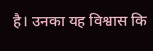है। उनका यह विश्वास कि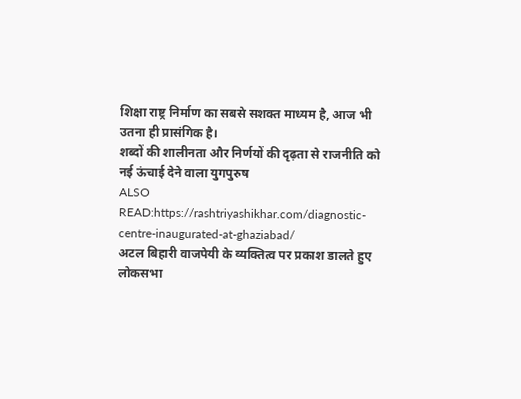शिक्षा राष्ट्र निर्माण का सबसे सशक्त माध्यम है, आज भी उतना ही प्रासंगिक है।
शब्दों की शालीनता और निर्णयों की दृढ़ता से राजनीति को नई ऊंचाई देने वाला युगपुरुष
ALSO READ:https://rashtriyashikhar.com/diagnostic-centre-inaugurated-at-ghaziabad/
अटल बिहारी वाजपेयी के व्यक्तित्व पर प्रकाश डालते हुए लोकसभा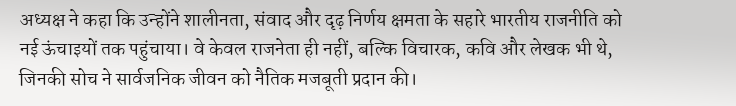अध्यक्ष ने कहा कि उन्होंने शालीनता, संवाद और दृढ़ निर्णय क्षमता के सहारे भारतीय राजनीति को नई ऊंचाइयों तक पहुंचाया। वे केवल राजनेता ही नहीं, बल्कि विचारक, कवि और लेखक भी थे, जिनकी सोच ने सार्वजनिक जीवन को नैतिक मजबूती प्रदान की।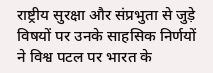राष्ट्रीय सुरक्षा और संप्रभुता से जुड़े विषयों पर उनके साहसिक निर्णयों ने विश्व पटल पर भारत के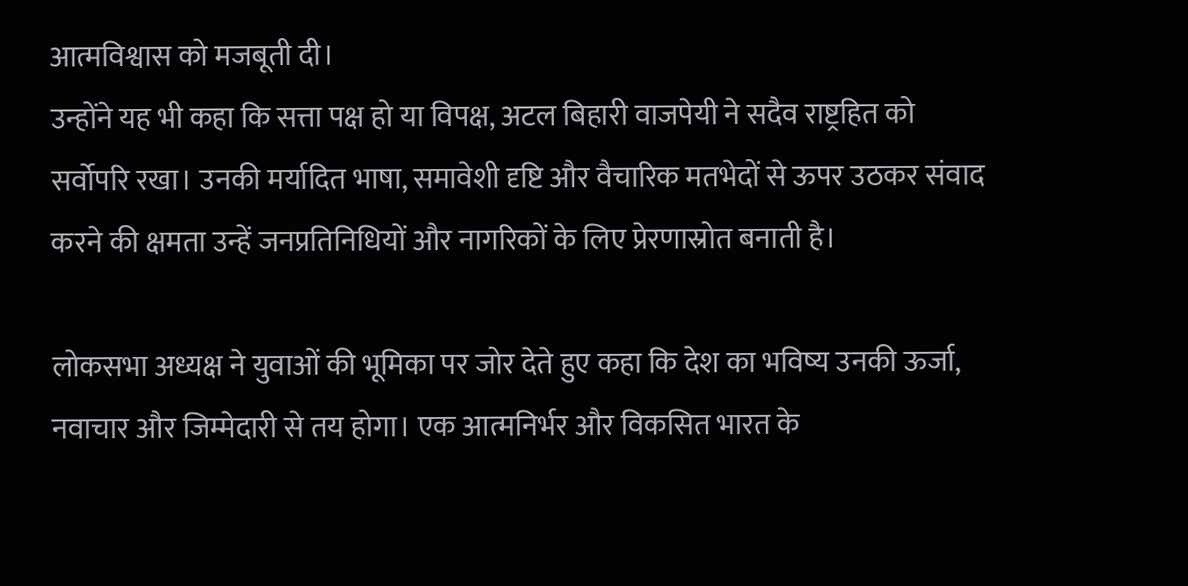आत्मविश्वास को मजबूती दी।
उन्होंने यह भी कहा कि सत्ता पक्ष हो या विपक्ष, अटल बिहारी वाजपेयी ने सदैव राष्ट्रहित को सर्वोपरि रखा। उनकी मर्यादित भाषा, समावेशी दृष्टि और वैचारिक मतभेदों से ऊपर उठकर संवाद करने की क्षमता उन्हें जनप्रतिनिधियों और नागरिकों के लिए प्रेरणास्रोत बनाती है।

लोकसभा अध्यक्ष ने युवाओं की भूमिका पर जोर देते हुए कहा कि देश का भविष्य उनकी ऊर्जा, नवाचार और जिम्मेदारी से तय होगा। एक आत्मनिर्भर और विकसित भारत के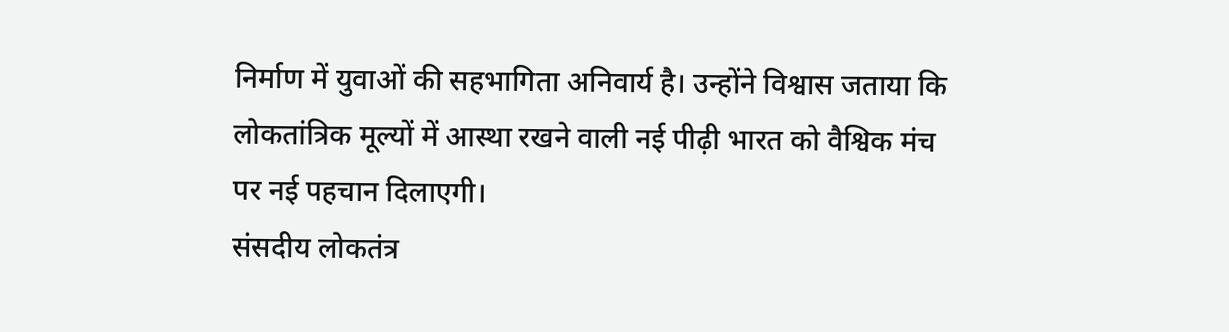निर्माण में युवाओं की सहभागिता अनिवार्य है। उन्होंने विश्वास जताया कि लोकतांत्रिक मूल्यों में आस्था रखने वाली नई पीढ़ी भारत को वैश्विक मंच पर नई पहचान दिलाएगी।
संसदीय लोकतंत्र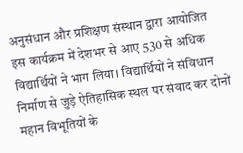अनुसंधान और प्रशिक्षण संस्थान द्वारा आयोजित इस कार्यक्रम में देशभर से आए 530 से अधिक विद्यार्थियों ने भाग लिया। विद्यार्थियों ने संविधान निर्माण से जुड़े ऐतिहासिक स्थल पर संवाद कर दोनों महान विभूतियों के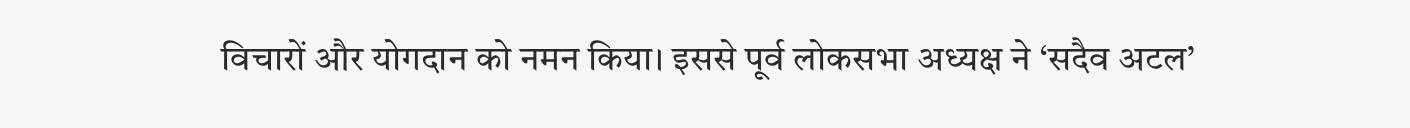विचारों और योगदान को नमन किया। इससे पूर्व लोकसभा अध्यक्ष ने ‘सदैव अटल’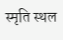स्मृति स्थल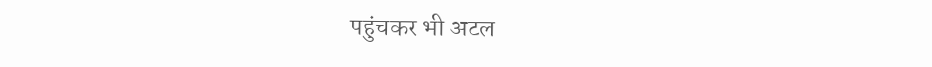पहुंचकर भी अटल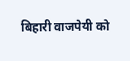बिहारी वाजपेयी को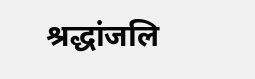श्रद्धांजलि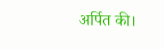अर्पित की।